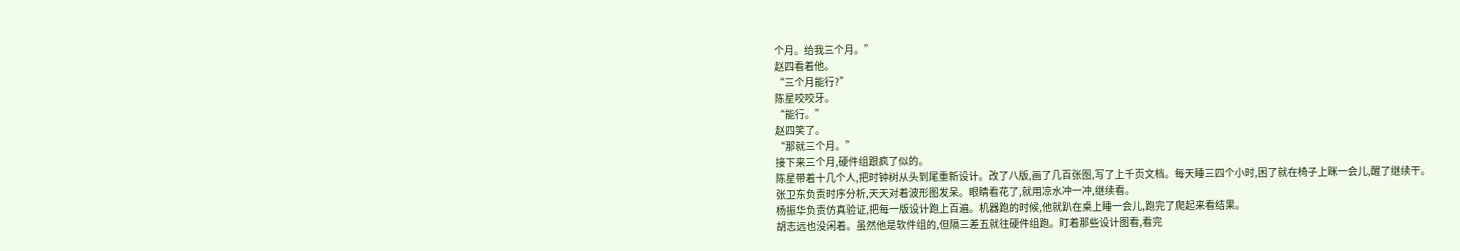个月。给我三个月。”
赵四看着他。
“三个月能行?”
陈星咬咬牙。
“能行。”
赵四笑了。
“那就三个月。”
接下来三个月,硬件组跟疯了似的。
陈星带着十几个人,把时钟树从头到尾重新设计。改了八版,画了几百张图,写了上千页文档。每天睡三四个小时,困了就在椅子上眯一会儿,醒了继续干。
张卫东负责时序分析,天天对着波形图发呆。眼睛看花了,就用凉水冲一冲,继续看。
杨振华负责仿真验证,把每一版设计跑上百遍。机器跑的时候,他就趴在桌上睡一会儿,跑完了爬起来看结果。
胡志远也没闲着。虽然他是软件组的,但隔三差五就往硬件组跑。盯着那些设计图看,看完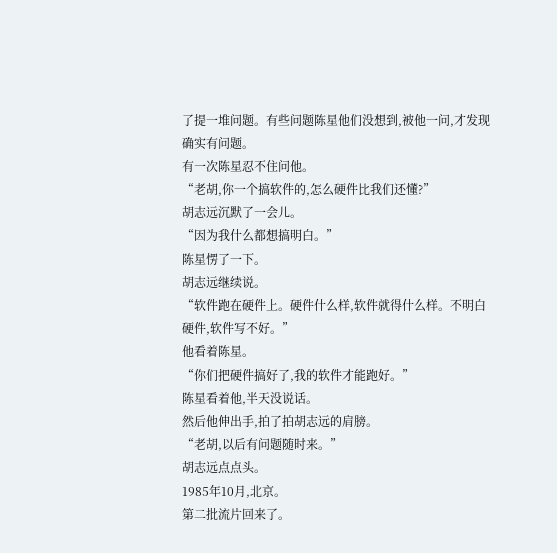了提一堆问题。有些问题陈星他们没想到,被他一问,才发现确实有问题。
有一次陈星忍不住问他。
“老胡,你一个搞软件的,怎么硬件比我们还懂?”
胡志远沉默了一会儿。
“因为我什么都想搞明白。”
陈星愣了一下。
胡志远继续说。
“软件跑在硬件上。硬件什么样,软件就得什么样。不明白硬件,软件写不好。”
他看着陈星。
“你们把硬件搞好了,我的软件才能跑好。”
陈星看着他,半天没说话。
然后他伸出手,拍了拍胡志远的肩膀。
“老胡,以后有问题随时来。”
胡志远点点头。
1985年10月,北京。
第二批流片回来了。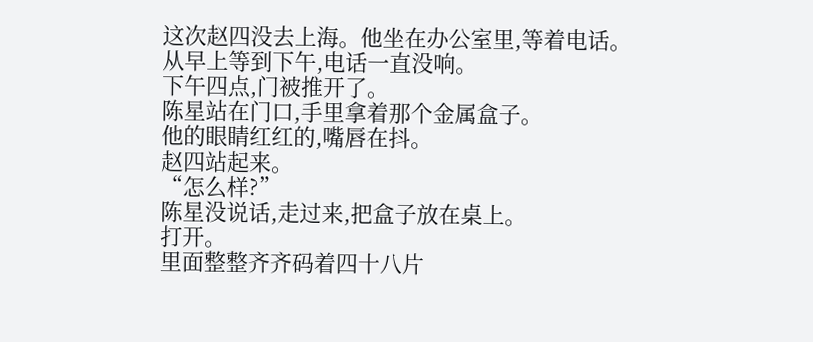这次赵四没去上海。他坐在办公室里,等着电话。
从早上等到下午,电话一直没响。
下午四点,门被推开了。
陈星站在门口,手里拿着那个金属盒子。
他的眼睛红红的,嘴唇在抖。
赵四站起来。
“怎么样?”
陈星没说话,走过来,把盒子放在桌上。
打开。
里面整整齐齐码着四十八片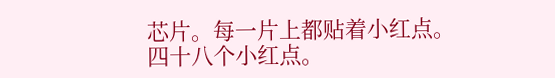芯片。每一片上都贴着小红点。
四十八个小红点。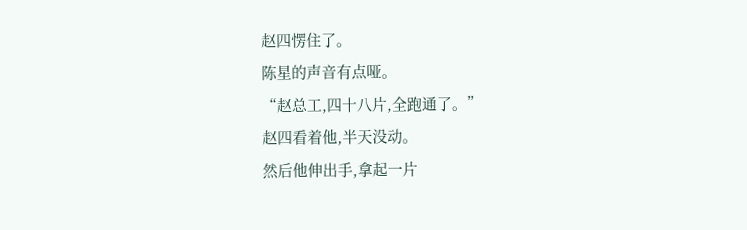赵四愣住了。
陈星的声音有点哑。
“赵总工,四十八片,全跑通了。”
赵四看着他,半天没动。
然后他伸出手,拿起一片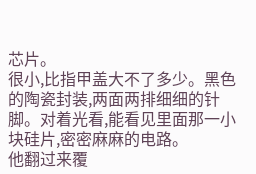芯片。
很小,比指甲盖大不了多少。黑色的陶瓷封装,两面两排细细的针脚。对着光看,能看见里面那一小块硅片,密密麻麻的电路。
他翻过来覆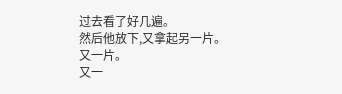过去看了好几遍。
然后他放下,又拿起另一片。
又一片。
又一